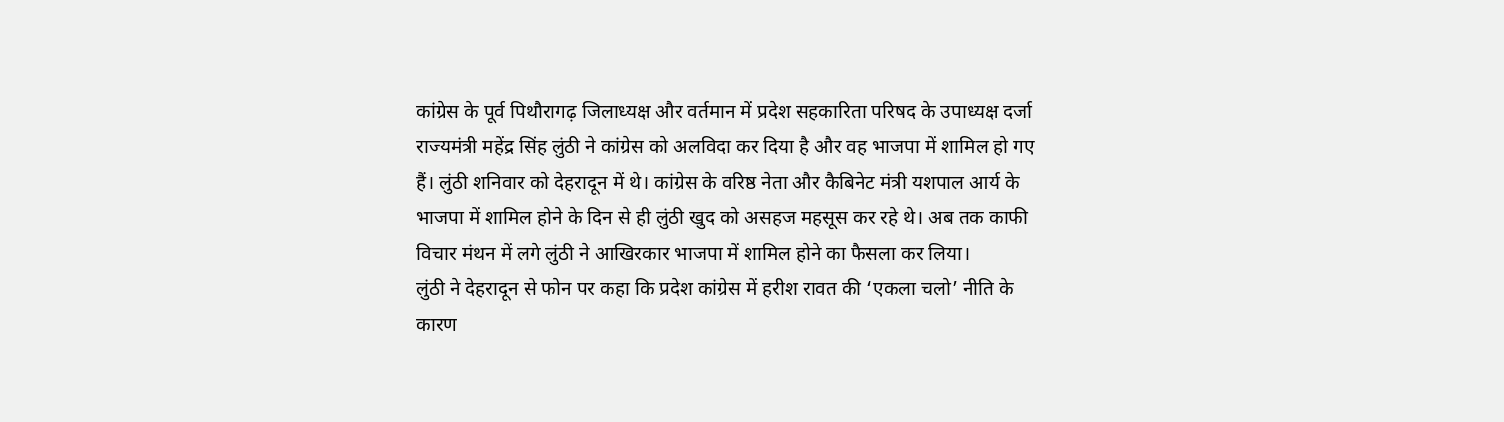कांग्रेस के पूर्व पिथौरागढ़ जिलाध्यक्ष और वर्तमान में प्रदेश सहकारिता परिषद के उपाध्यक्ष दर्जा राज्यमंत्री महेंद्र सिंह लुंठी ने कांग्रेस को अलविदा कर दिया है और वह भाजपा में शामिल हो गए हैं। लुंठी शनिवार को देहरादून में थे। कांग्रेस के वरिष्ठ नेता और कैबिनेट मंत्री यशपाल आर्य के भाजपा में शामिल होने के दिन से ही लुंठी खुद को असहज महसूस कर रहे थे। अब तक काफी विचार मंथन में लगे लुंठी ने आखिरकार भाजपा में शामिल होने का फैसला कर लिया।
लुंठी ने देहरादून से फोन पर कहा कि प्रदेश कांग्रेस में हरीश रावत की ‘एकला चलो’ नीति के कारण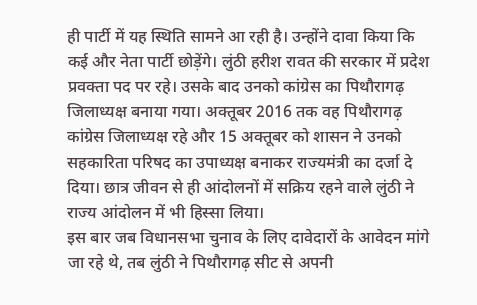ही पार्टी में यह स्थिति सामने आ रही है। उन्होंने दावा किया कि कई और नेता पार्टी छोड़ेंगे। लुंठी हरीश रावत की सरकार में प्रदेश प्रवक्ता पद पर रहे। उसके बाद उनको कांग्रेस का पिथौरागढ़ जिलाध्यक्ष बनाया गया। अक्तूबर 2016 तक वह पिथौरागढ़ कांग्रेस जिलाध्यक्ष रहे और 15 अक्तूबर को शासन ने उनको सहकारिता परिषद का उपाध्यक्ष बनाकर राज्यमंत्री का दर्जा दे दिया। छात्र जीवन से ही आंदोलनों में सक्रिय रहने वाले लुंठी ने राज्य आंदोलन में भी हिस्सा लिया।
इस बार जब विधानसभा चुनाव के लिए दावेदारों के आवेदन मांगे जा रहे थे, तब लुंठी ने पिथौरागढ़ सीट से अपनी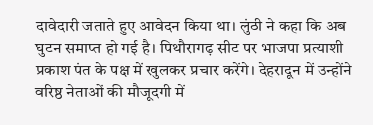दावेदारी जताते हुए आवेदन किया था। लुंठी ने कहा कि अब घुटन समाप्त हो गई है। पिथौरागढ़ सीट पर भाजपा प्रत्याशी प्रकाश पंत के पक्ष में खुलकर प्रचार करेंगे। देहरादून में उन्होंने वरिष्ठ नेताओं की मौजूदगी में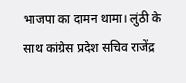भाजपा का दामन थामा। लुंठी के साथ कांग्रेस प्रदेश सचिव राजेंद्र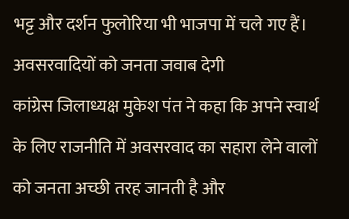भट्ट और दर्शन फुलोरिया भी भाजपा में चले गए हैं।
अवसरवादियों को जनता जवाब देगी
कांग्रेस जिलाध्यक्ष मुकेश पंत ने कहा कि अपने स्वार्थ के लिए राजनीति में अवसरवाद का सहारा लेने वालों को जनता अच्छी तरह जानती है और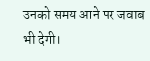उनको समय आने पर जवाब भी देगी।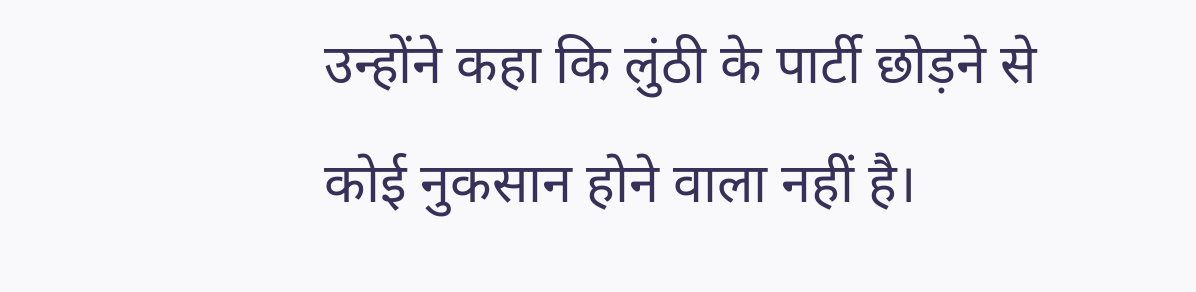उन्होंने कहा कि लुंठी के पार्टी छोड़ने से कोई नुकसान होने वाला नहीं है।